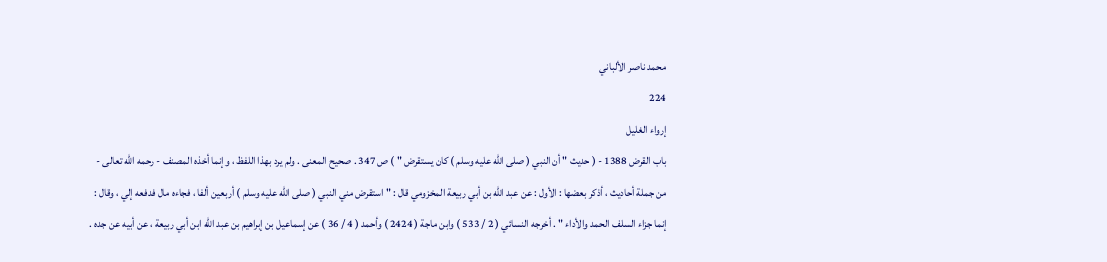محمد ناصر الألباني
224
إرواء الغليل
باب القرض 1388 - ( حديث " أن النبي ( صلى الله عليه وسلم ) كان يستقرض " ) ص 347 . صحيح المعنى . ولم يرد بهذا اللفظ ، وإنما أخذه المصنف - رحمه الله تعالى - من جملة أحاديث ، أذكر بعضها : الأول : عن عبد الله بن أبي ربيعة المخزومي قال : " استقرض مني النبي ( صلى الله عليه وسلم ) أربعين ألفا ، فجاءه مال فدفعه إلي ، وقال : إنما جزاء السلف الحمد والأداء " . أخرجه النسائي ( 2 / 533 ) وابن ماجة ( 2424 ) وأحمد ( 4 / 36 ) عن إسماعيل بن إبراهيم بن عبد الله ابن أبي ربيعة ، عن أبيه عن جده .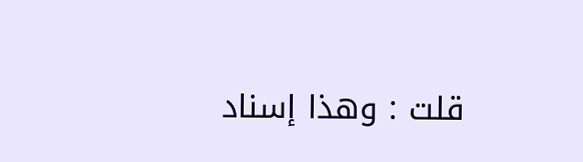قلت : وهذا إسناد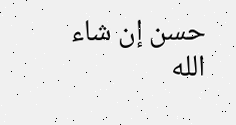حسن إن شاء الله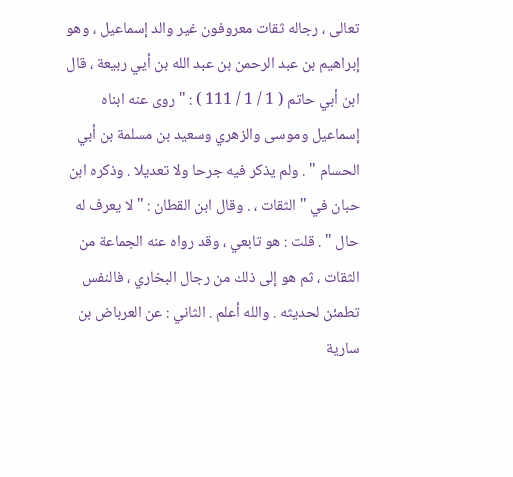تعالى ، رجاله ثقات معروفون غير والد إسماعيل ، وهو إبراهيم بن عبد الرحمن بن عبد الله بن أيي ربيعة ، قال ابن أبي حاتم ( 1 / 1 / 111 ) : " روى عنه ابناه إسماعيل وموسى والزهري وسعيد بن مسلمة بن أبي الحسام " . ولم يذكر فيه جرحا ولا تعديلا . وذكره ابن حبان في " الثقات ، . وقال ابن القطان : " لا يعرف له حال " . قلت : هو تابعي ، وقد رواه عنه الجماعة من الثقات ، ثم هو إلى ذلك من رجال البخاري ، فالنفس تطمئن لحديثه . والله أعلم . الثاني : عن العرباض بن سارية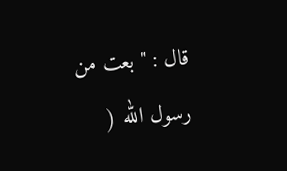قال : " بعت من رسول الله (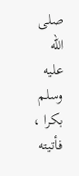صلى الله عليه وسلم بكرا ، فأتيته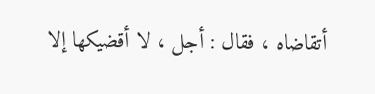أتقاضاه ، فقال : أجل ، لا أقضيكها إلا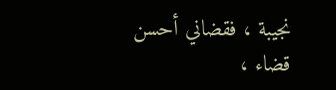نجيبة ، فقضاني أحسن قضاء ،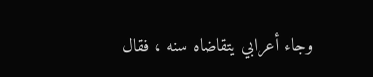وجاء أعرابي يتقاضاه سنه ، فقال